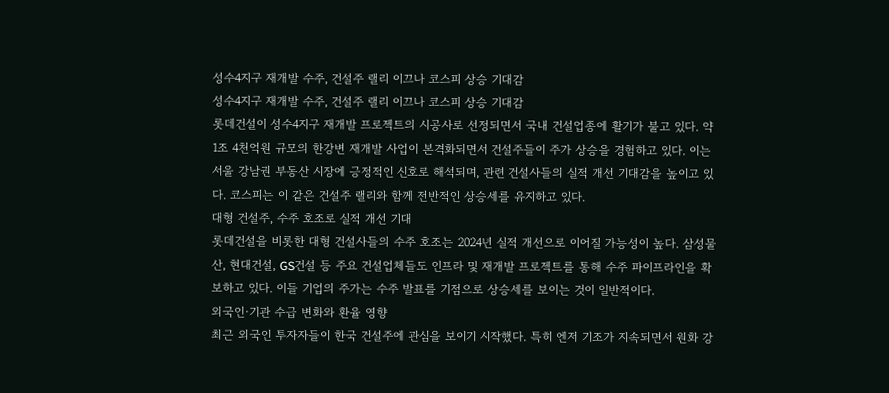성수4지구 재개발 수주, 건설주 랠리 이끄나 코스피 상승 기대감
성수4지구 재개발 수주, 건설주 랠리 이끄나 코스피 상승 기대감
롯데건설이 성수4지구 재개발 프로젝트의 시공사로 선정되면서 국내 건설업종에 활기가 불고 있다. 약 1조 4천억원 규모의 한강변 재개발 사업이 본격화되면서 건설주들이 주가 상승을 경험하고 있다. 이는 서울 강남권 부동산 시장에 긍정적인 신호로 해석되며, 관련 건설사들의 실적 개선 기대감을 높이고 있다. 코스피는 이 같은 건설주 랠리와 함께 전반적인 상승세를 유지하고 있다.
대형 건설주, 수주 호조로 실적 개선 기대
롯데건설을 비롯한 대형 건설사들의 수주 호조는 2024년 실적 개선으로 이어질 가능성이 높다. 삼성물산, 현대건설, GS건설 등 주요 건설업체들도 인프라 및 재개발 프로젝트를 통해 수주 파이프라인을 확보하고 있다. 이들 기업의 주가는 수주 발표를 기점으로 상승세를 보이는 것이 일반적이다.
외국인·기관 수급 변화와 환율 영향
최근 외국인 투자자들이 한국 건설주에 관심을 보이기 시작했다. 특히 엔저 기조가 지속되면서 원화 강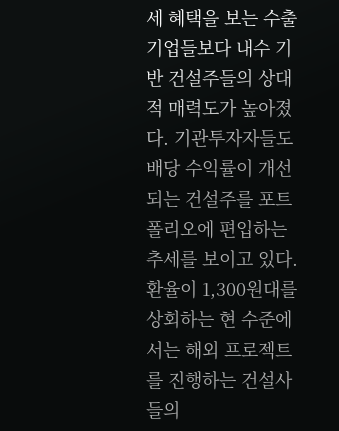세 혜택을 보는 수출 기업들보다 내수 기반 건설주들의 상대적 매력도가 높아졌다. 기관투자자들도 배당 수익률이 개선되는 건설주를 포트폴리오에 편입하는 추세를 보이고 있다. 환율이 1,300원대를 상회하는 현 수준에서는 해외 프로젝트를 진행하는 건설사들의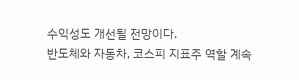수익성도 개선될 전망이다.
반도체와 자동차, 코스피 지표주 역할 계속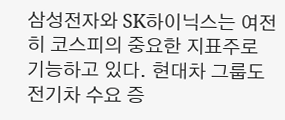삼성전자와 SK하이닉스는 여전히 코스피의 중요한 지표주로 기능하고 있다. 현대차 그룹도 전기차 수요 증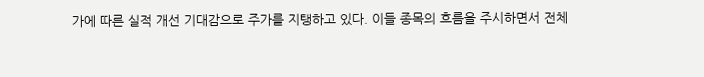가에 따른 실적 개선 기대감으로 주가를 지탱하고 있다. 이들 종목의 흐름을 주시하면서 전체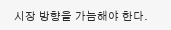시장 방향을 가늠해야 한다.